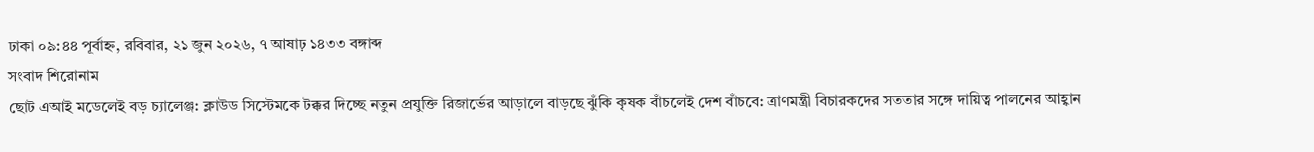ঢাকা ০৯:৪৪ পূর্বাহ্ন, রবিবার, ২১ জুন ২০২৬, ৭ আষাঢ় ১৪৩৩ বঙ্গাব্দ
সংবাদ শিরোনাম
ছোট এআই মডেলেই বড় চ্যালেঞ্জ: ক্লাউড সিস্টেমকে টক্কর দিচ্ছে নতুন প্রযুক্তি রিজার্ভের আড়ালে বাড়ছে ঝুঁকি কৃষক বাঁচলেই দেশ বাঁচবে: ত্রাণমন্ত্রী বিচারকদের সততার সঙ্গে দায়িত্ব পালনের আহ্বান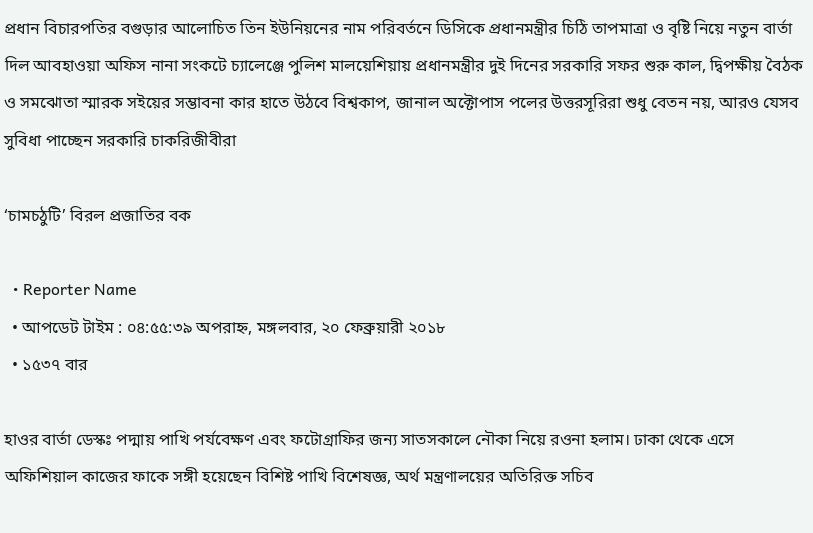প্রধান বিচারপতির বগুড়ার আলোচিত তিন ইউনিয়নের নাম পরিবর্তনে ডিসিকে প্রধানমন্ত্রীর চিঠি তাপমাত্রা ও বৃষ্টি নিয়ে নতুন বার্তা দিল আবহাওয়া অফিস নানা সংকটে চ্যালেঞ্জে পুলিশ মালয়েশিয়ায় প্রধানমন্ত্রীর দুই দিনের সরকারি সফর শুরু কাল, দ্বিপক্ষীয় বৈঠক ও সমঝোতা স্মারক সইয়ের সম্ভাবনা কার হাতে উঠবে বিশ্বকাপ, জানাল অক্টোপাস পলের উত্তরসূরিরা শুধু বেতন নয়, আরও যেসব সুবিধা পাচ্ছেন সরকারি চাকরিজীবীরা

‘চামচঠুটি’ বিরল প্রজাতির বক

  • Reporter Name
  • আপডেট টাইম : ০৪:৫৫:৩৯ অপরাহ্ন, মঙ্গলবার, ২০ ফেব্রুয়ারী ২০১৮
  • ১৫৩৭ বার

হাওর বার্তা ডেস্কঃ পদ্মায় পাখি পর্যবেক্ষণ এবং ফটোগ্রাফির জন্য সাতসকালে নৌকা নিয়ে রওনা হলাম। ঢাকা থেকে এসে অফিশিয়াল কাজের ফাকে সঙ্গী হয়েছেন বিশিষ্ট পাখি বিশেষজ্ঞ, অর্থ মন্ত্রণালয়ের অতিরিক্ত সচিব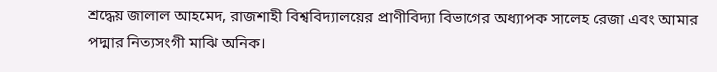শ্রদ্ধেয় জালাল আহমেদ, রাজশাহী বিশ্ববিদ্যালয়ের প্রাণীবিদ্যা বিভাগের অধ্যাপক সালেহ রেজা এবং আমার পদ্মার নিত্যসংগী মাঝি অনিক।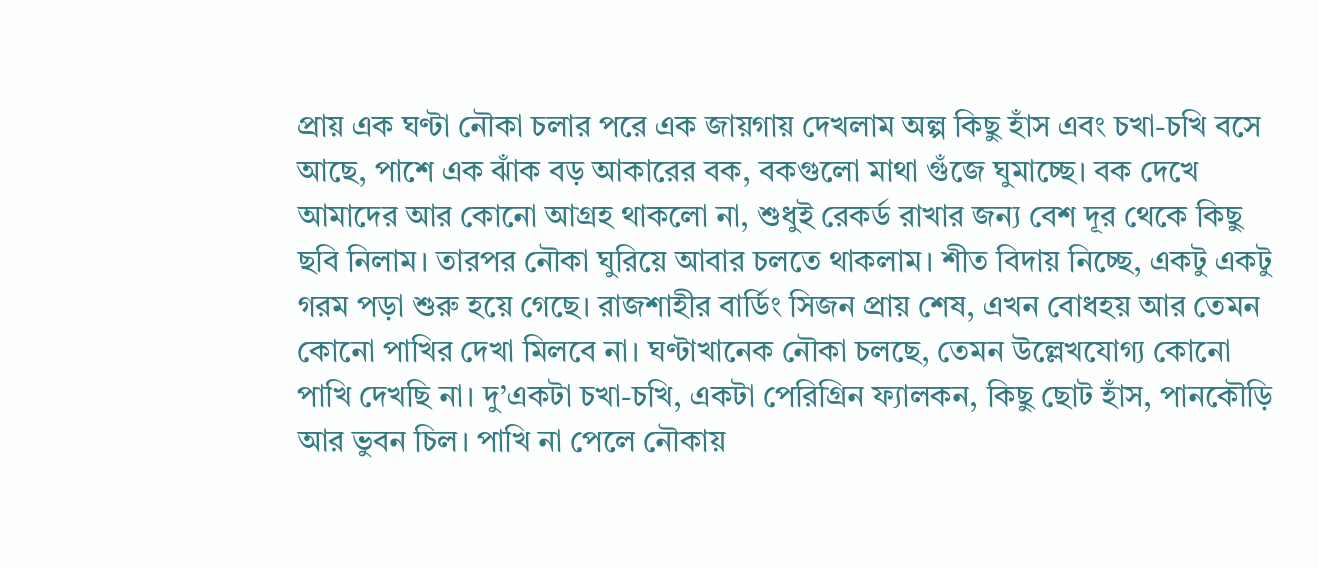প্রায় এক ঘণ্টা নৌকা চলার পরে এক জায়গায় দেখলাম অল্প কিছু হাঁস এবং চখা-চখি বসে আছে, পাশে এক ঝাঁক বড় আকারের বক, বকগুলো মাথা গুঁজে ঘুমাচ্ছে। বক দেখে আমাদের আর কোনো আগ্রহ থাকলো না, শুধুই রেকর্ড রাখার জন্য বেশ দূর থেকে কিছু ছবি নিলাম। তারপর নৌকা ঘুরিয়ে আবার চলতে থাকলাম। শীত বিদায় নিচ্ছে, একটু একটু গরম পড়া শুরু হয়ে গেছে। রাজশাহীর বার্ডিং সিজন প্রায় শেষ, এখন বোধহয় আর তেমন কোনো পাখির দেখা মিলবে না। ঘণ্টাখানেক নৌকা চলছে, তেমন উল্লেখযোগ্য কোনো পাখি দেখছি না। দু’একটা চখা-চখি, একটা পেরিগ্রিন ফ্যালকন, কিছু ছোট হাঁস, পানকৌড়ি আর ভুবন চিল। পাখি না পেলে নৌকায়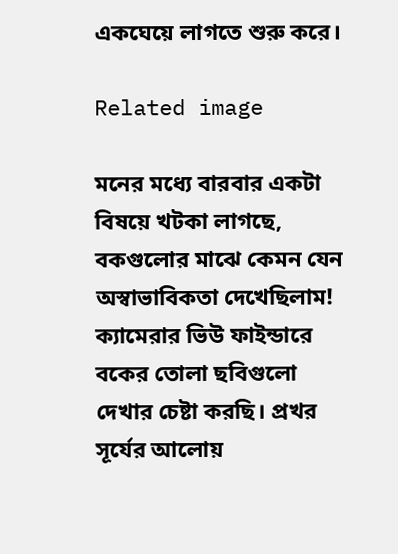একঘেয়ে লাগতে শুরু করে।

Related image

মনের মধ্যে বারবার একটা বিষয়ে খটকা লাগছে, বকগুলোর মাঝে কেমন যেন অস্বাভাবিকতা দেখেছিলাম! ক্যামেরার ভিউ ফাইন্ডারে বকের তোলা ছবিগুলো দেখার চেষ্টা করছি। প্রখর সূর্যের আলোয়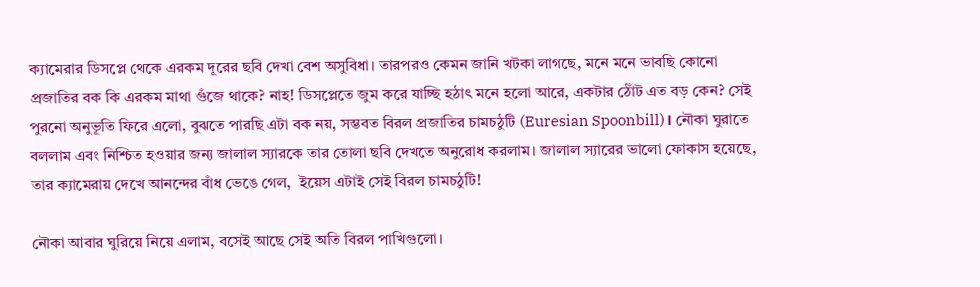ক্যামেরার ডিসপ্লে থেকে এরকম দূরের ছবি দেখা বেশ অসুবিধা। তারপরও কেমন জানি খটকা লাগছে, মনে মনে ভাবছি কোনো প্রজাতির বক কি এরকম মাথা গুঁজে থাকে? নাহ! ডিসপ্লেতে জুম করে যাচ্ছি হঠাৎ মনে হলো আরে, একটার ঠোঁট এত বড় কেন? সেই পুরনো অনুভূতি ফিরে এলো, বুঝতে পারছি এটা বক নয়, সম্ভবত বিরল প্রজাতির চামচঠুটি (Euresian Spoonbill)। নৌকা ঘুরাতে বললাম এবং নিশ্চিত হওয়ার জন্য জালাল স্যারকে তার তোলা ছবি দেখতে অনুরোধ করলাম। জালাল স্যারের ভালো ফোকাস হয়েছে, তার ক্যামেরায় দেখে আনন্দের বাঁধ ভেঙে গেল,  ইয়েস এটাই সেই বিরল চামচঠুটি!

নৌকা আবার ঘুরিয়ে নিয়ে এলাম, বসেই আছে সেই অতি বিরল পাখিগুলো।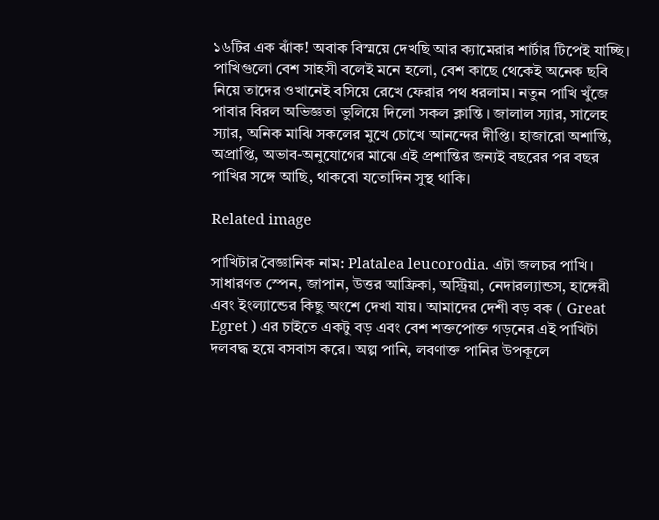১৬টির এক ঝাঁক! অবাক বিস্ময়ে দেখছি আর ক্যামেরার শার্টার টিপেই যাচ্ছি। পাখিগুলো বেশ সাহসী বলেই মনে হলো, বেশ কাছে থেকেই অনেক ছবি নিয়ে তাদের ওখানেই বসিয়ে রেখে ফেরার পথ ধরলাম। নতুন পাখি খুঁজে পাবার বিরল অভিজ্ঞতা ভুলিয়ে দিলো সকল ক্লান্তি । জালাল স্যার, সালেহ স্যার, অনিক মাঝি সকলের মুখে চোখে আনন্দের দীপ্তি। হাজারো অশান্তি, অপ্রাপ্তি, অভাব-অনুযোগের মাঝে এই প্রশান্তির জন্যই বছরের পর বছর পাখির সঙ্গে আছি, থাকবো যতোদিন সুস্থ থাকি।

Related image

পাখিটার বৈজ্ঞানিক নাম: Platalea leucorodia. এটা জলচর পাখি। সাধারণত স্পেন, জাপান, উত্তর আফ্রিকা, অস্ট্রিয়া, নেদারল্যান্ডস, হাঙ্গেরী এবং ইংল্যান্ডের কিছু অংশে দেখা যায়। আমাদের দেশী বড় বক ( Great Egret ) এর চাইতে একটু বড় এবং বেশ শক্তপোক্ত গড়নের এই পাখিটা দলবদ্ধ হয়ে বসবাস করে। অল্প পানি, লবণাক্ত পানির উপকূলে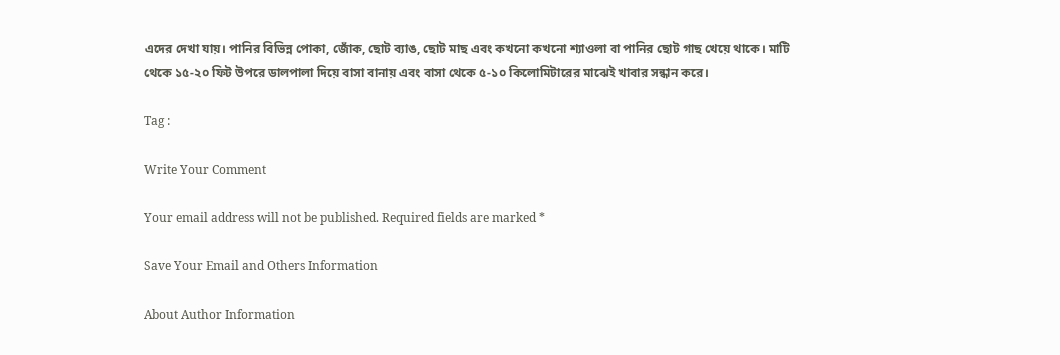এদের দেখা যায়। পানির বিভিন্ন পোকা, জোঁক, ছোট ব্যাঙ, ছোট মাছ এবং কখনো কখনো শ্যাওলা বা পানির ছোট গাছ খেয়ে থাকে। মাটি থেকে ১৫-২০ ফিট উপরে ডালপালা দিয়ে বাসা বানায় এবং বাসা থেকে ৫-১০ কিলোমিটারের মাঝেই খাবার সন্ধান করে।

Tag :

Write Your Comment

Your email address will not be published. Required fields are marked *

Save Your Email and Others Information

About Author Information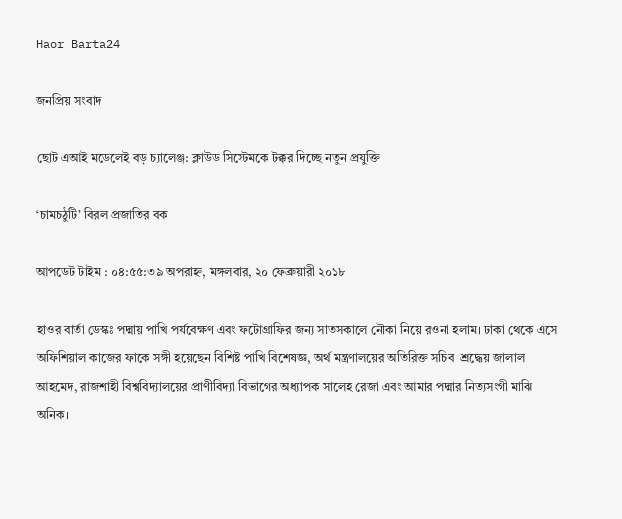Haor Barta24

জনপ্রিয় সংবাদ

ছোট এআই মডেলেই বড় চ্যালেঞ্জ: ক্লাউড সিস্টেমকে টক্কর দিচ্ছে নতুন প্রযুক্তি

‘চামচঠুটি’ বিরল প্রজাতির বক

আপডেট টাইম : ০৪:৫৫:৩৯ অপরাহ্ন, মঙ্গলবার, ২০ ফেব্রুয়ারী ২০১৮

হাওর বার্তা ডেস্কঃ পদ্মায় পাখি পর্যবেক্ষণ এবং ফটোগ্রাফির জন্য সাতসকালে নৌকা নিয়ে রওনা হলাম। ঢাকা থেকে এসে অফিশিয়াল কাজের ফাকে সঙ্গী হয়েছেন বিশিষ্ট পাখি বিশেষজ্ঞ, অর্থ মন্ত্রণালয়ের অতিরিক্ত সচিব  শ্রদ্ধেয় জালাল আহমেদ, রাজশাহী বিশ্ববিদ্যালয়ের প্রাণীবিদ্যা বিভাগের অধ্যাপক সালেহ রেজা এবং আমার পদ্মার নিত্যসংগী মাঝি অনিক।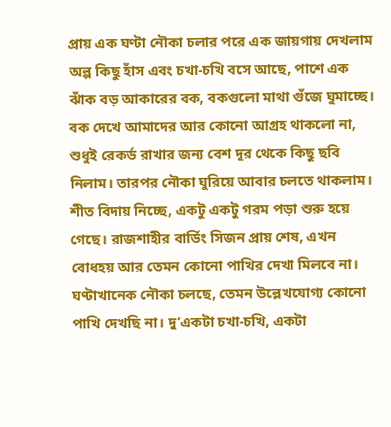প্রায় এক ঘণ্টা নৌকা চলার পরে এক জায়গায় দেখলাম অল্প কিছু হাঁস এবং চখা-চখি বসে আছে, পাশে এক ঝাঁক বড় আকারের বক, বকগুলো মাথা গুঁজে ঘুমাচ্ছে। বক দেখে আমাদের আর কোনো আগ্রহ থাকলো না, শুধুই রেকর্ড রাখার জন্য বেশ দূর থেকে কিছু ছবি নিলাম। তারপর নৌকা ঘুরিয়ে আবার চলতে থাকলাম। শীত বিদায় নিচ্ছে, একটু একটু গরম পড়া শুরু হয়ে গেছে। রাজশাহীর বার্ডিং সিজন প্রায় শেষ, এখন বোধহয় আর তেমন কোনো পাখির দেখা মিলবে না। ঘণ্টাখানেক নৌকা চলছে, তেমন উল্লেখযোগ্য কোনো পাখি দেখছি না। দু’একটা চখা-চখি, একটা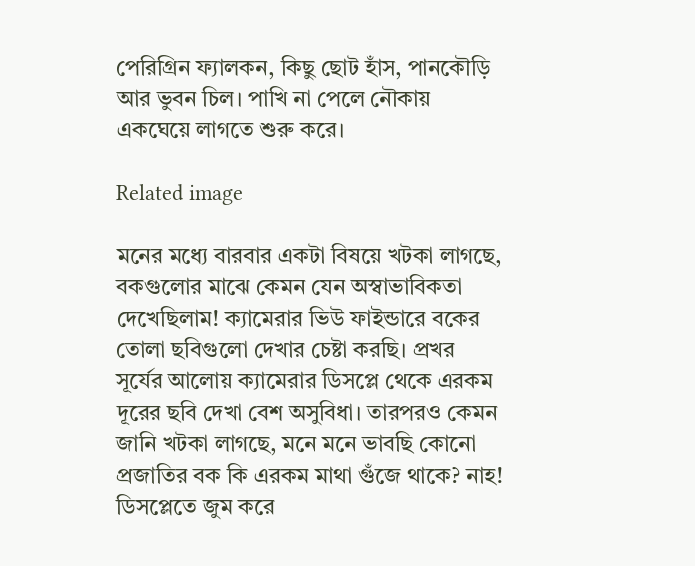পেরিগ্রিন ফ্যালকন, কিছু ছোট হাঁস, পানকৌড়ি আর ভুবন চিল। পাখি না পেলে নৌকায় একঘেয়ে লাগতে শুরু করে।

Related image

মনের মধ্যে বারবার একটা বিষয়ে খটকা লাগছে, বকগুলোর মাঝে কেমন যেন অস্বাভাবিকতা দেখেছিলাম! ক্যামেরার ভিউ ফাইন্ডারে বকের তোলা ছবিগুলো দেখার চেষ্টা করছি। প্রখর সূর্যের আলোয় ক্যামেরার ডিসপ্লে থেকে এরকম দূরের ছবি দেখা বেশ অসুবিধা। তারপরও কেমন জানি খটকা লাগছে, মনে মনে ভাবছি কোনো প্রজাতির বক কি এরকম মাথা গুঁজে থাকে? নাহ! ডিসপ্লেতে জুম করে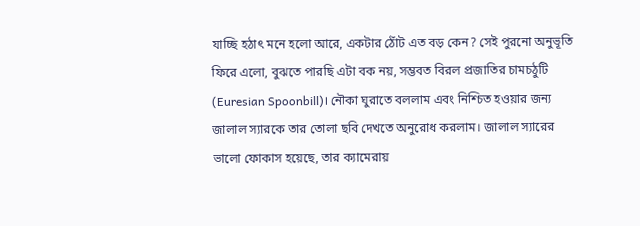যাচ্ছি হঠাৎ মনে হলো আরে, একটার ঠোঁট এত বড় কেন? সেই পুরনো অনুভূতি ফিরে এলো, বুঝতে পারছি এটা বক নয়, সম্ভবত বিরল প্রজাতির চামচঠুটি (Euresian Spoonbill)। নৌকা ঘুরাতে বললাম এবং নিশ্চিত হওয়ার জন্য জালাল স্যারকে তার তোলা ছবি দেখতে অনুরোধ করলাম। জালাল স্যারের ভালো ফোকাস হয়েছে, তার ক্যামেরায়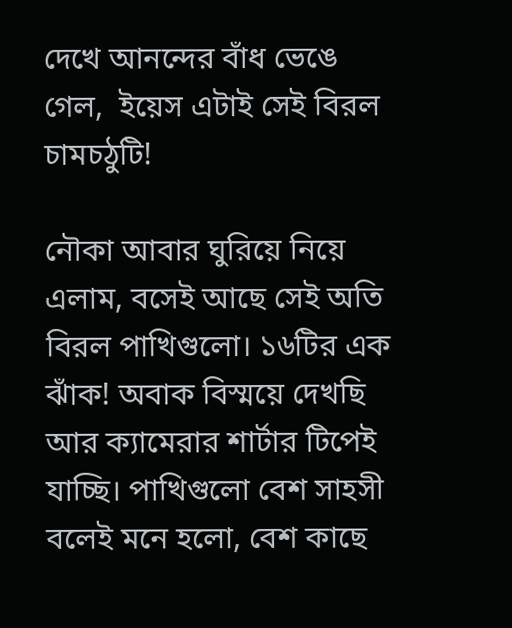দেখে আনন্দের বাঁধ ভেঙে গেল,  ইয়েস এটাই সেই বিরল চামচঠুটি!

নৌকা আবার ঘুরিয়ে নিয়ে এলাম, বসেই আছে সেই অতি বিরল পাখিগুলো। ১৬টির এক ঝাঁক! অবাক বিস্ময়ে দেখছি আর ক্যামেরার শার্টার টিপেই যাচ্ছি। পাখিগুলো বেশ সাহসী বলেই মনে হলো, বেশ কাছে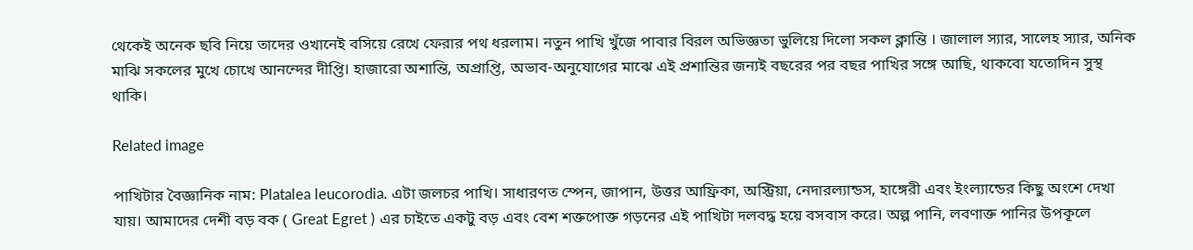থেকেই অনেক ছবি নিয়ে তাদের ওখানেই বসিয়ে রেখে ফেরার পথ ধরলাম। নতুন পাখি খুঁজে পাবার বিরল অভিজ্ঞতা ভুলিয়ে দিলো সকল ক্লান্তি । জালাল স্যার, সালেহ স্যার, অনিক মাঝি সকলের মুখে চোখে আনন্দের দীপ্তি। হাজারো অশান্তি, অপ্রাপ্তি, অভাব-অনুযোগের মাঝে এই প্রশান্তির জন্যই বছরের পর বছর পাখির সঙ্গে আছি, থাকবো যতোদিন সুস্থ থাকি।

Related image

পাখিটার বৈজ্ঞানিক নাম: Platalea leucorodia. এটা জলচর পাখি। সাধারণত স্পেন, জাপান, উত্তর আফ্রিকা, অস্ট্রিয়া, নেদারল্যান্ডস, হাঙ্গেরী এবং ইংল্যান্ডের কিছু অংশে দেখা যায়। আমাদের দেশী বড় বক ( Great Egret ) এর চাইতে একটু বড় এবং বেশ শক্তপোক্ত গড়নের এই পাখিটা দলবদ্ধ হয়ে বসবাস করে। অল্প পানি, লবণাক্ত পানির উপকূলে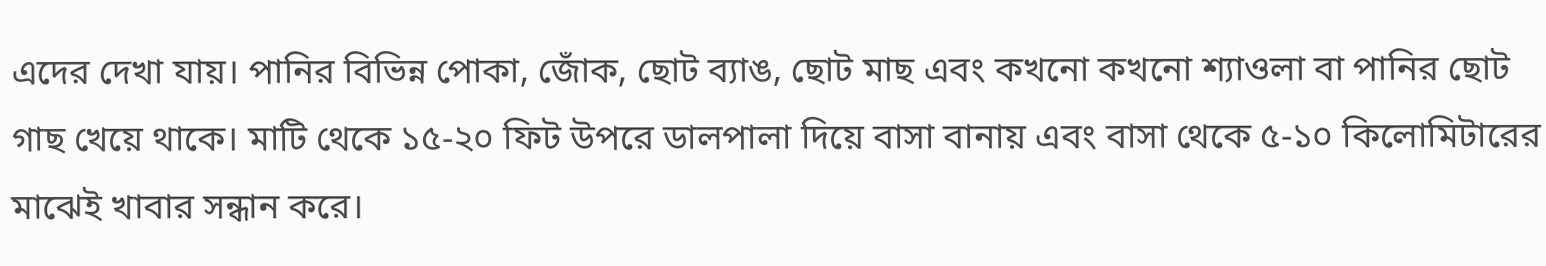এদের দেখা যায়। পানির বিভিন্ন পোকা, জোঁক, ছোট ব্যাঙ, ছোট মাছ এবং কখনো কখনো শ্যাওলা বা পানির ছোট গাছ খেয়ে থাকে। মাটি থেকে ১৫-২০ ফিট উপরে ডালপালা দিয়ে বাসা বানায় এবং বাসা থেকে ৫-১০ কিলোমিটারের মাঝেই খাবার সন্ধান করে।